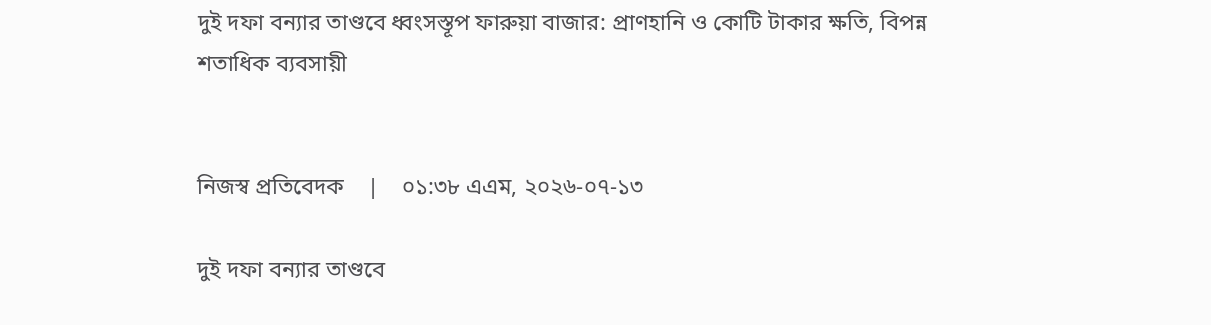দুই দফা বন্যার তাণ্ডবে ধ্বংসস্তূপ ফারুয়া বাজার: প্রাণহানি ও কোটি টাকার ক্ষতি, বিপন্ন শতাধিক ব্যবসায়ী


নিজস্ব প্রতিবেদক    |    ০১:৩৮ এএম, ২০২৬-০৭-১৩

দুই দফা বন্যার তাণ্ডবে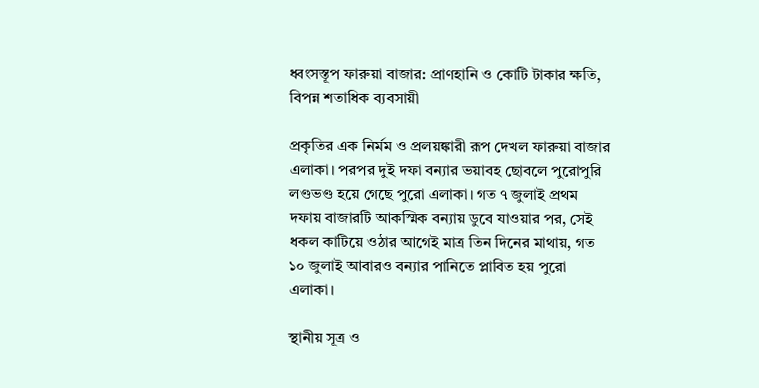ধ্বংসস্তূপ ফারুয়া বাজার: প্রাণহানি ও কোটি টাকার ক্ষতি, বিপন্ন শতাধিক ব্যবসায়ী

প্রকৃতির এক নির্মম ও প্রলয়ঙ্কারী রূপ দেখল ফারুয়া বাজার এলাকা। পরপর দুই দফা বন্যার ভয়াবহ ছোবলে পুরোপুরি লণ্ডভণ্ড হয়ে গেছে পুরো এলাকা। গত ৭ জুলাই প্রথম দফায় বাজারটি আকস্মিক বন্যায় ডুবে যাওয়ার পর, সেই ধকল কাটিয়ে ওঠার আগেই মাত্র তিন দিনের মাথায়, গত ১০ জুলাই আবারও বন্যার পানিতে প্লাবিত হয় পুরো এলাকা।

স্থানীয় সূত্র ও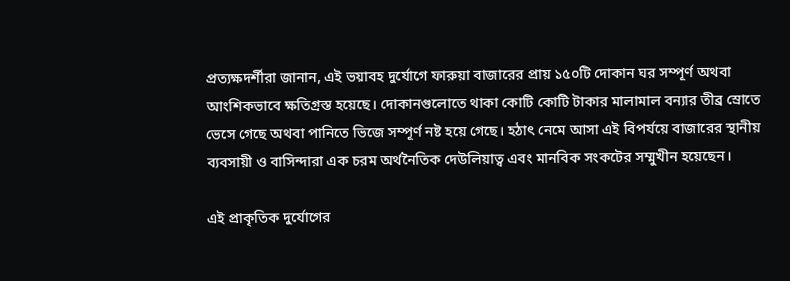প্রত্যক্ষদর্শীরা জানান, এই ভয়াবহ দুর্যোগে ফারুয়া বাজারের প্রায় ১৫০টি দোকান ঘর সম্পূর্ণ অথবা আংশিকভাবে ক্ষতিগ্রস্ত হয়েছে। দোকানগুলোতে থাকা কোটি কোটি টাকার মালামাল বন্যার তীব্র স্রোতে ভেসে গেছে অথবা পানিতে ভিজে সম্পূর্ণ নষ্ট হয়ে গেছে। হঠাৎ নেমে আসা এই বিপর্যয়ে বাজারের স্থানীয় ব্যবসায়ী ও বাসিন্দারা এক চরম অর্থনৈতিক দেউলিয়াত্ব এবং মানবিক সংকটের সম্মুখীন হয়েছেন।

এই প্রাকৃতিক দুর্যোগের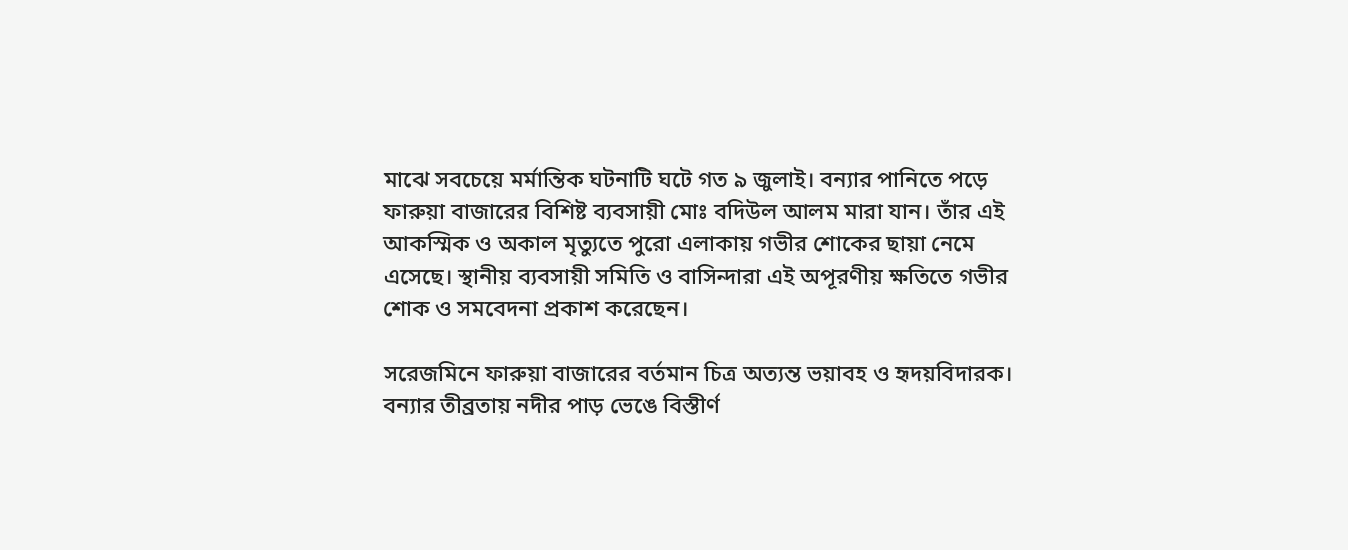মাঝে সবচেয়ে মর্মান্তিক ঘটনাটি ঘটে গত ৯ জুলাই। বন্যার পানিতে পড়ে ফারুয়া বাজারের বিশিষ্ট ব্যবসায়ী মোঃ বদিউল আলম মারা যান। তাঁর এই আকস্মিক ও অকাল মৃত্যুতে পুরো এলাকায় গভীর শোকের ছায়া নেমে এসেছে। স্থানীয় ব্যবসায়ী সমিতি ও বাসিন্দারা এই অপূরণীয় ক্ষতিতে গভীর শোক ও সমবেদনা প্রকাশ করেছেন।

সরেজমিনে ফারুয়া বাজারের বর্তমান চিত্র অত্যন্ত ভয়াবহ ও হৃদয়বিদারক। বন্যার তীব্রতায় নদীর পাড় ভেঙে বিস্তীর্ণ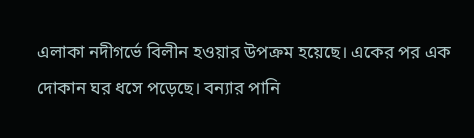এলাকা নদীগর্ভে বিলীন হওয়ার উপক্রম হয়েছে। একের পর এক দোকান ঘর ধসে পড়েছে। বন্যার পানি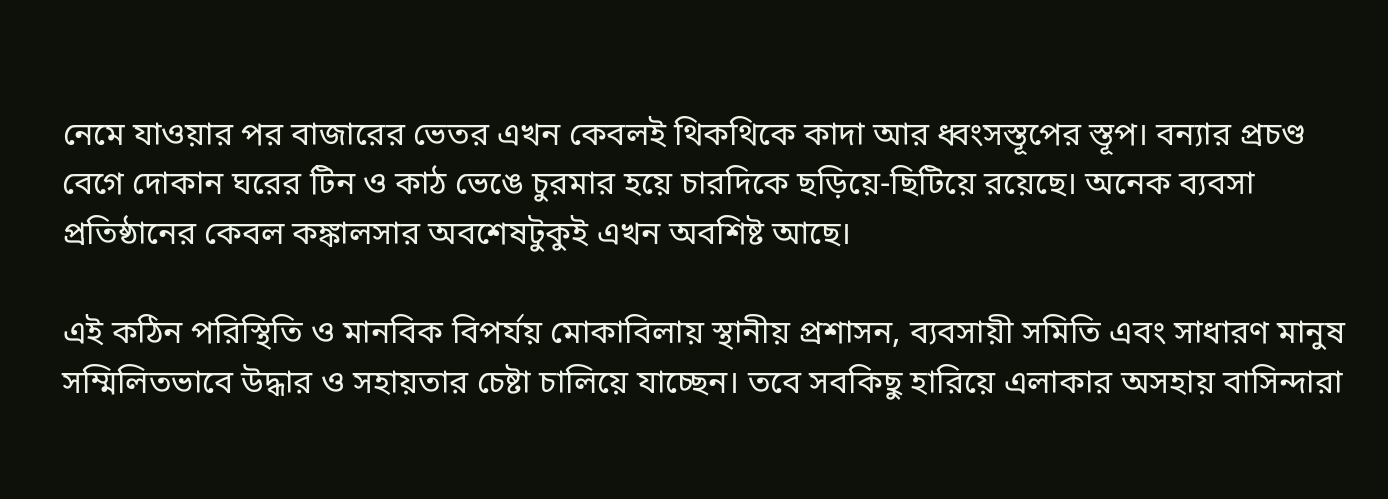নেমে যাওয়ার পর বাজারের ভেতর এখন কেবলই থিকথিকে কাদা আর ধ্বংসস্তূপের স্তূপ। বন্যার প্রচণ্ড বেগে দোকান ঘরের টিন ও কাঠ ভেঙে চুরমার হয়ে চারদিকে ছড়িয়ে-ছিটিয়ে রয়েছে। অনেক ব্যবসা প্রতিষ্ঠানের কেবল কঙ্কালসার অবশেষটুকুই এখন অবশিষ্ট আছে।

এই কঠিন পরিস্থিতি ও মানবিক বিপর্যয় মোকাবিলায় স্থানীয় প্রশাসন, ব্যবসায়ী সমিতি এবং সাধারণ মানুষ সম্মিলিতভাবে উদ্ধার ও সহায়তার চেষ্টা চালিয়ে যাচ্ছেন। তবে সবকিছু হারিয়ে এলাকার অসহায় বাসিন্দারা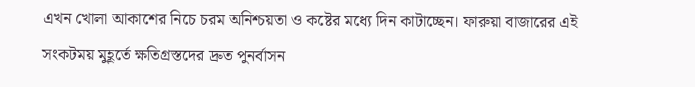এখন খোলা আকাশের নিচে চরম অনিশ্চয়তা ও কষ্টের মধ্যে দিন কাটাচ্ছেন। ফারুয়া বাজারের এই সংকটময় মুহূর্তে ক্ষতিগ্রস্তদের দ্রুত পুনর্বাসন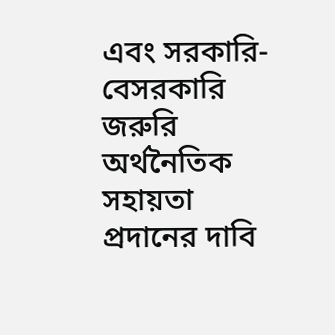এবং সরকারি-বেসরকারি জরুরি অর্থনৈতিক সহায়তা প্রদানের দাবি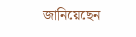জানিয়েছেন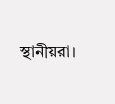স্থানীয়রা।